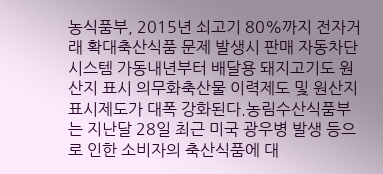농식품부, 2015년 쇠고기 80%까지 전자거래 확대축산식품 문제 발생시 판매 자동차단시스템 가동내년부터 배달용 돼지고기도 원산지 표시 의무화축산물 이력제도 및 원산지 표시제도가 대폭 강화된다.농림수산식품부는 지난달 28일 최근 미국 광우병 발생 등으로 인한 소비자의 축산식품에 대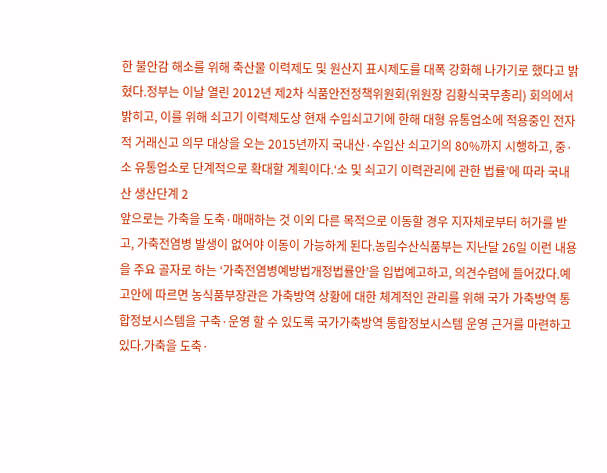한 불안감 해소를 위해 축산물 이력제도 및 원산지 표시제도를 대폭 강화해 나가기로 했다고 밝혔다.정부는 이날 열린 2012년 제2차 식품안전정책위원회(위원장 김황식국무총리) 회의에서 밝히고, 이를 위해 쇠고기 이력제도상 현재 수입쇠고기에 한해 대형 유통업소에 적용중인 전자적 거래신고 의무 대상을 오는 2015년까지 국내산·수입산 쇠고기의 80%까지 시행하고, 중·소 유통업소로 단계적으로 확대할 계획이다.‘소 및 쇠고기 이력관리에 관한 법률’에 따라 국내산 생산단계 2
앞으로는 가축을 도축·매매하는 것 이외 다른 목적으로 이동할 경우 지자체로부터 허가를 받고, 가축전염병 발생이 없어야 이동이 가능하게 된다.농림수산식품부는 지난달 26일 이런 내용을 주요 골자로 하는 ‘가축전염병예방법개정법률안’을 입법예고하고, 의견수렴에 들어갔다.예고안에 따르면 농식품부장관은 가축방역 상황에 대한 체계적인 관리를 위해 국가 가축방역 통합정보시스템을 구축·운영 할 수 있도록 국가가축방역 통합정보시스템 운영 근거를 마련하고 있다.가축을 도축·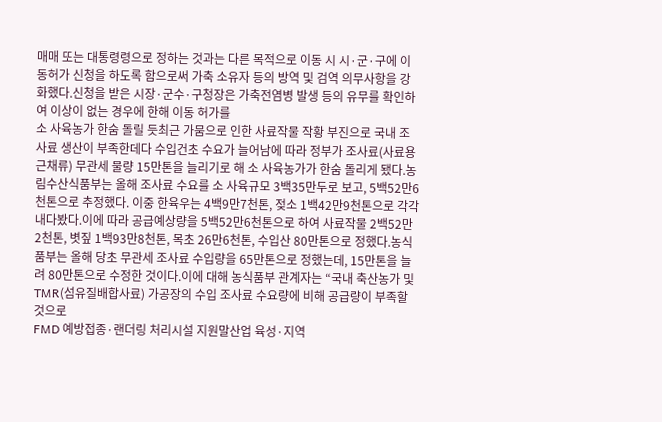매매 또는 대통령령으로 정하는 것과는 다른 목적으로 이동 시 시·군·구에 이동허가 신청을 하도록 함으로써 가축 소유자 등의 방역 및 검역 의무사항을 강화했다.신청을 받은 시장·군수·구청장은 가축전염병 발생 등의 유무를 확인하여 이상이 없는 경우에 한해 이동 허가를
소 사육농가 한숨 돌릴 듯최근 가뭄으로 인한 사료작물 작황 부진으로 국내 조사료 생산이 부족한데다 수입건초 수요가 늘어남에 따라 정부가 조사료(사료용근채류) 무관세 물량 15만톤을 늘리기로 해 소 사육농가가 한숨 돌리게 됐다.농림수산식품부는 올해 조사료 수요를 소 사육규모 3백35만두로 보고, 5백52만6천톤으로 추정했다. 이중 한육우는 4백9만7천톤, 젖소 1백42만9천톤으로 각각 내다봤다.이에 따라 공급예상량을 5백52만6천톤으로 하여 사료작물 2백52만2천톤, 볏짚 1백93만8천톤, 목초 26만6천톤, 수입산 80만톤으로 정했다.농식품부는 올해 당초 무관세 조사료 수입량을 65만톤으로 정했는데, 15만톤을 늘려 80만톤으로 수정한 것이다.이에 대해 농식품부 관계자는 “국내 축산농가 및 TMR(섬유질배합사료) 가공장의 수입 조사료 수요량에 비해 공급량이 부족할 것으로
FMD 예방접종·랜더링 처리시설 지원말산업 육성·지역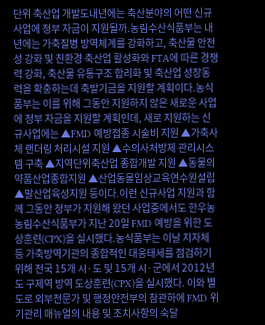단위 축산업 개발도내년에는 축산분야의 어떤 신규사업에 정부 자금이 지원될까.농림수산식품부는 내년에는 가축질병 방역체계를 강화하고, 축산물 안전성 강화 및 친환경 축산업 활성화와 FTA에 따른 경쟁력 강화, 축산물 유통구조 합리화 및 축산업 성장동력을 확충하는데 축발기금을 지원할 계획이다.농식품부는 이를 위해 그동안 지원하지 않은 새로운 사업에 정부 자금을 지원할 계획인데, 새로 지원하는 신규사업에는 ▲FMD 예방접종 시술비 지원 ▲가축사체 랜더링 처리시설 지원 ▲수의사처방제 관리시스템 구축 ▲지역단위축산업 종합개발 지원 ▲동물의약품산업종합지원 ▲산업동물임상교육연수원설립 ▲말산업육성지원 등이다.이런 신규사업 지원과 함께 그동안 정부가 지원해 왔던 사업중에서도 한우농
농림수산식품부가 지난 20일 FMD 예방을 위한 도상훈련(CPX)을 실시했다.농식품부는 이날 지자체 등 가축방역기관의 종합적인 대응태세를 점검하기 위해 전국 15개 시·도 및 15개 시·군에서 2012년도 구제역 방역 도상훈련(CPX)을 실시했다. 이와 별도로 외부전문가 및 행정안전부의 참관하에 FMD 위기관리 매뉴얼의 내용 및 조치사항의 숙달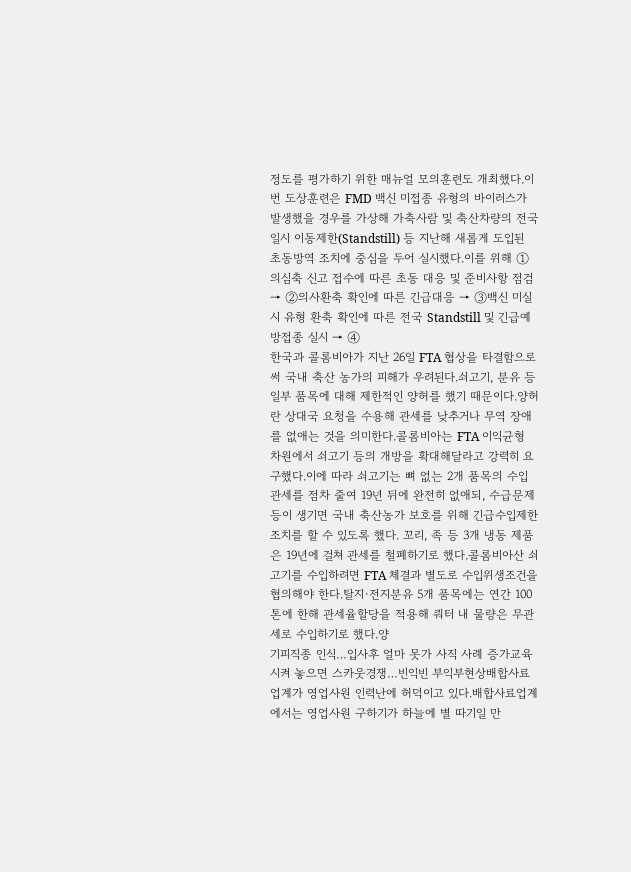정도를 평가하기 위한 매뉴얼 모의훈련도 개최했다.이번 도상훈련은 FMD 백신 미접종 유형의 바이러스가 발생했을 경우를 가상해 가축사람 및 축산차량의 전국 일시 이동제한(Standstill) 등 지난해 새롭게 도입된 초동방역 조치에 중심을 두어 실시했다.이를 위해 ①의심축 신고 접수에 따른 초동 대응 및 준비사항 점검 → ②의사환축 확인에 따른 긴급대응 → ③백신 미실시 유형 환축 확인에 따른 전국 Standstill 및 긴급예방접종 실시 → ④
한국과 콜롬비아가 지난 26일 FTA 협상을 타결함으로써 국내 축산 농가의 피해가 우려된다.쇠고기, 분유 등 일부 품목에 대해 제한적인 양허를 했기 때문이다.양허란 상대국 요청을 수용해 관세를 낮추거나 무역 장애를 없애는 것을 의미한다.콜롬비아는 FTA 이익균형 차원에서 쇠고기 등의 개방을 확대해달라고 강력히 요구했다.이에 따라 쇠고기는 뼈 없는 2개 품목의 수입 관세를 점차 줄여 19년 뒤에 완전히 없애되, 수급문제 등이 생기면 국내 축산농가 보호를 위해 긴급수입제한 조치를 할 수 있도록 했다. 꼬리, 족 등 3개 냉동 제품은 19년에 걸쳐 관세를 철폐하기로 했다.콜롬비아산 쇠고기를 수입하려면 FTA 체결과 별도로 수입위생조건을 협의해야 한다.탈지·전지분유 5개 품목에는 연간 100톤에 한해 관세율할당을 적용해 쿼터 내 물량은 무관세로 수입하기로 했다.양
기피직종 인식…입사후 얼마 못가 사직 사례 증가교육시켜 놓으면 스카웃경쟁…빈익빈 부익부현상배합사료업계가 영업사원 인력난에 허덕이고 있다.배합사료업계에서는 영업사원 구하기가 하늘에 별 따기일 만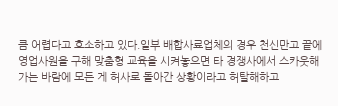큼 어렵다고 호소하고 있다.일부 배합사료업체의 경우 천신만고 끝에 영업사원을 구해 맞춤형 교육을 시켜놓으면 타 경쟁사에서 스카웃해 가는 바람에 모든 게 허사로 돌아간 상황이라고 허탈해하고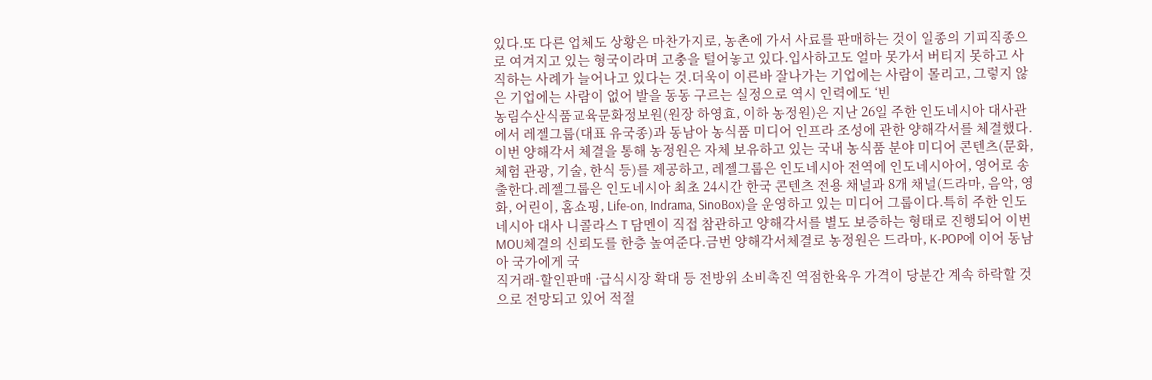있다.또 다른 업체도 상황은 마찬가지로, 농촌에 가서 사료를 판매하는 것이 일종의 기피직종으로 여겨지고 있는 형국이라며 고충을 털어놓고 있다.입사하고도 얼마 못가서 버티지 못하고 사직하는 사례가 늘어나고 있다는 것.더욱이 이른바 잘나가는 기업에는 사람이 몰리고, 그렇지 않은 기업에는 사람이 없어 발을 동동 구르는 실정으로 역시 인력에도 ‘빈
농림수산식품교육문화정보원(원장 하영효, 이하 농정원)은 지난 26일 주한 인도네시아 대사관에서 레젤그룹(대표 유국종)과 동남아 농식품 미디어 인프라 조성에 관한 양해각서를 체결했다.이번 양해각서 체결을 통해 농정원은 자체 보유하고 있는 국내 농식품 분야 미디어 콘텐츠(문화, 체험 관광, 기술, 한식 등)를 제공하고, 레젤그룹은 인도네시아 전역에 인도네시아어, 영어로 송출한다.레젤그룹은 인도네시아 최초 24시간 한국 콘텐츠 전용 채널과 8개 채널(드라마, 음악, 영화, 어린이, 홈쇼핑, Life-on, Indrama, SinoBox)을 운영하고 있는 미디어 그룹이다.특히 주한 인도네시아 대사 니콜라스 T 담멘이 직접 참관하고 양해각서를 별도 보증하는 형태로 진행되어 이번 MOU체결의 신뢰도를 한층 높여준다.금번 양해각서체결로 농정원은 드라마, K-POP에 이어 동남아 국가에게 국
직거래-할인판매 ·급식시장 확대 등 전방위 소비촉진 역점한육우 가격이 당분간 계속 하락할 것으로 전망되고 있어 적절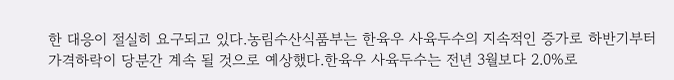한 대응이 절실히 요구되고 있다.농림수산식품부는 한육우 사육두수의 지속적인 증가로 하반기부터 가격하락이 당분간 계속 될 것으로 예상했다.한육우 사육두수는 전년 3월보다 2.0%로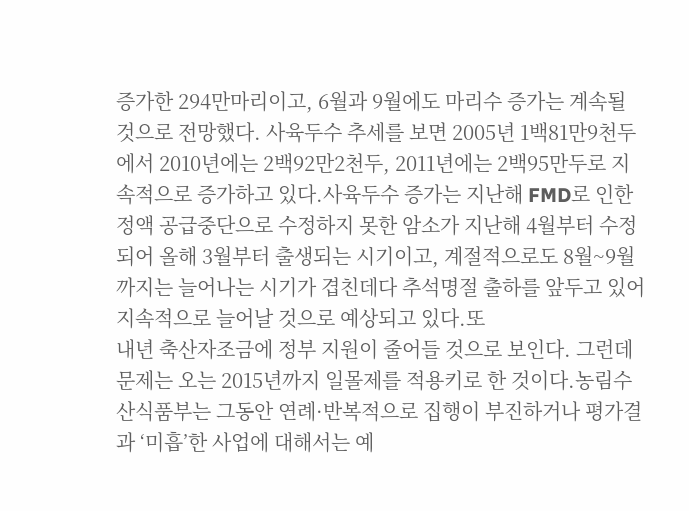증가한 294만마리이고, 6월과 9월에도 마리수 증가는 계속될 것으로 전망했다. 사육두수 추세를 보면 2005년 1백81만9천두에서 2010년에는 2백92만2천두, 2011년에는 2백95만두로 지속적으로 증가하고 있다.사육두수 증가는 지난해 FMD로 인한 정액 공급중단으로 수정하지 못한 암소가 지난해 4월부터 수정되어 올해 3월부터 출생되는 시기이고, 계절적으로도 8월~9월까지는 늘어나는 시기가 겹친데다 추석명절 출하를 앞두고 있어 지속적으로 늘어날 것으로 예상되고 있다.또
내년 축산자조금에 정부 지원이 줄어들 것으로 보인다. 그런데 문제는 오는 2015년까지 일몰제를 적용키로 한 것이다.농림수산식품부는 그동안 연례·반복적으로 집행이 부진하거나 평가결과 ‘미흡’한 사업에 대해서는 예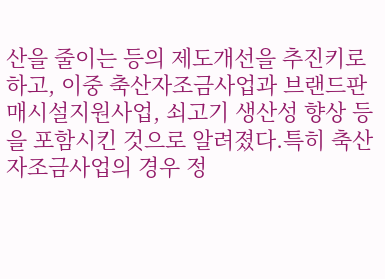산을 줄이는 등의 제도개선을 추진키로 하고, 이중 축산자조금사업과 브랜드판매시설지원사업, 쇠고기 생산성 향상 등을 포함시킨 것으로 알려졌다.특히 축산자조금사업의 경우 정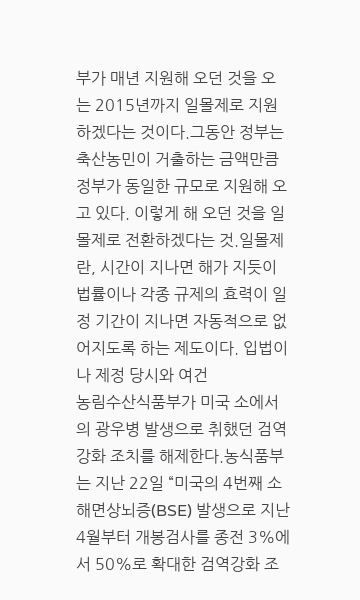부가 매년 지원해 오던 것을 오는 2015년까지 일몰제로 지원하겠다는 것이다.그동안 정부는 축산농민이 거출하는 금액만큼 정부가 동일한 규모로 지원해 오고 있다. 이렇게 해 오던 것을 일몰제로 전환하겠다는 것.일몰제란, 시간이 지나면 해가 지듯이 법률이나 각종 규제의 효력이 일정 기간이 지나면 자동적으로 없어지도록 하는 제도이다. 입법이나 제정 당시와 여건
농림수산식품부가 미국 소에서의 광우병 발생으로 취했던 검역강화 조치를 해제한다.농식품부는 지난 22일 “미국의 4번째 소해면상뇌증(BSE) 발생으로 지난 4월부터 개봉검사를 종전 3%에서 50%로 확대한 검역강화 조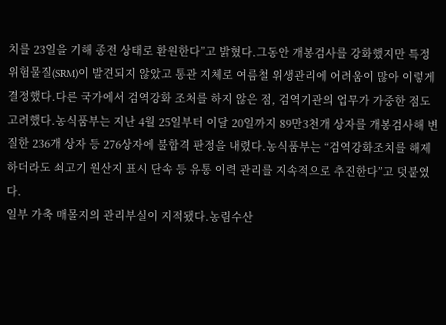치를 23일을 기해 종전 상태로 환원한다”고 밝혔다.그동안 개봉검사를 강화했지만 특정위험물질(SRM)이 발견되지 않았고 통관 지체로 여름철 위생관리에 어려움이 많아 이렇게 결정했다.다른 국가에서 검역강화 조처를 하지 않은 점, 검역기관의 업무가 가중한 점도 고려했다.농식품부는 지난 4월 25일부터 이달 20일까지 89만3천개 상자를 개봉검사해 변질한 236개 상자 등 276상자에 불합격 판정을 내렸다.농식품부는 “검역강화조치를 해제하더라도 쇠고기 원산지 표시 단속 등 유통 이력 관리를 지속적으로 추진한다”고 덧붙였다.
일부 가축 매몰지의 관리부실이 지적됐다.농림수산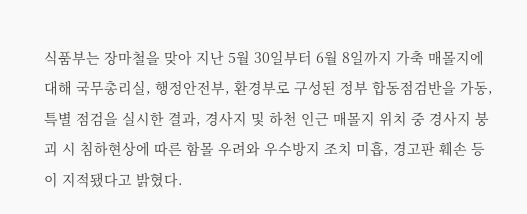식품부는 장마철을 맞아 지난 5월 30일부터 6월 8일까지 가축 매몰지에 대해 국무총리실, 행정안전부, 환경부로 구성된 정부 합동점검반을 가동, 특별 점검을 실시한 결과, 경사지 및 하천 인근 매몰지 위치 중 경사지 붕괴 시 침하현상에 따른 함몰 우려와 우수방지 조치 미흡, 경고판 훼손 등이 지적됐다고 밝혔다.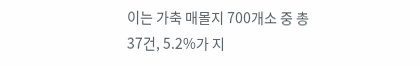이는 가축 매몰지 700개소 중 총 37건, 5.2%가 지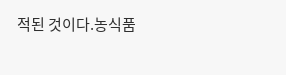적된 것이다.농식품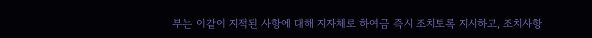부는 이같이 지적된 사항에 대해 지자체로 하여금 즉시 조치토록 지시하고, 조치사항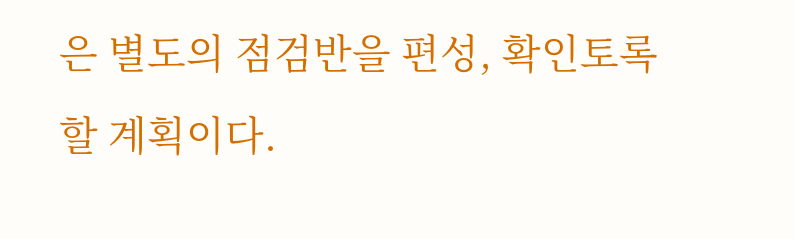은 별도의 점검반을 편성, 확인토록 할 계획이다.